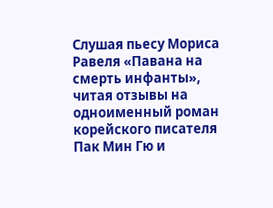Слушая пьесу Мориса Равеля «Павана на смерть инфанты», читая отзывы на одноименный роман корейского писателя Пак Мин Гю и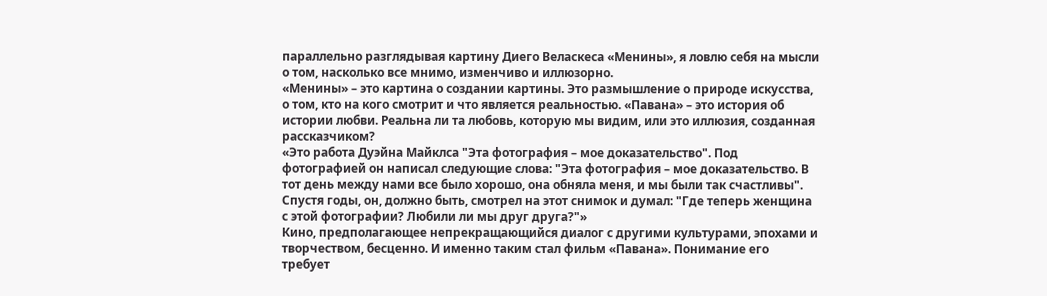параллельно разглядывая картину Диего Веласкеса «Менины», я ловлю себя на мысли о том, насколько все мнимо, изменчиво и иллюзорно.
«Менины» – это картина о создании картины. Это размышление о природе искусства, о том, кто на кого смотрит и что является реальностью. «Павана» – это история об истории любви. Реальна ли та любовь, которую мы видим, или это иллюзия, созданная рассказчиком?
«Это работа Дуэйна Майклса "Эта фотография – мое доказательство". Под фотографией он написал следующие слова: "Эта фотография – мое доказательство. В тот день между нами все было хорошо, она обняла меня, и мы были так счастливы". Спустя годы, он, должно быть, смотрел на этот снимок и думал: "Где теперь женщина с этой фотографии? Любили ли мы друг друга?"»
Кино, предполагающее непрекращающийся диалог с другими культурами, эпохами и творчеством, бесценно. И именно таким стал фильм «Павана». Понимание его требует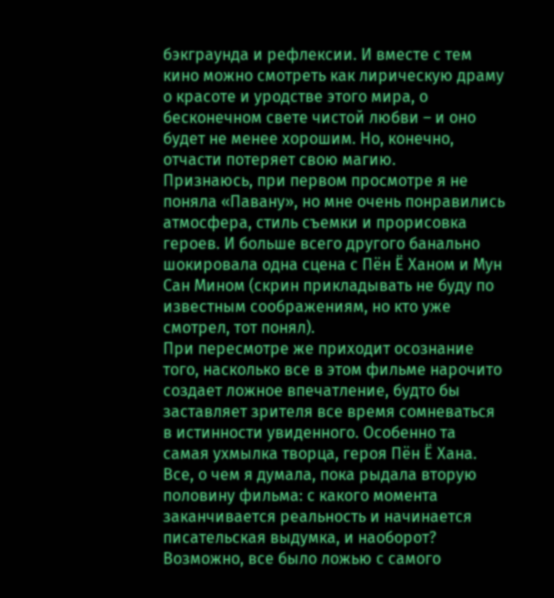бэкграунда и рефлексии. И вместе с тем кино можно смотреть как лирическую драму о красоте и уродстве этого мира, о бесконечном свете чистой любви – и оно будет не менее хорошим. Но, конечно, отчасти потеряет свою магию.
Признаюсь, при первом просмотре я не поняла «Павану», но мне очень понравились атмосфера, стиль съемки и прорисовка героев. И больше всего другого банально шокировала одна сцена с Пён Ё Ханом и Мун Сан Мином (скрин прикладывать не буду по известным соображениям, но кто уже смотрел, тот понял).
При пересмотре же приходит осознание того, насколько все в этом фильме нарочито создает ложное впечатление, будто бы заставляет зрителя все время сомневаться в истинности увиденного. Особенно та самая ухмылка творца, героя Пён Ё Хана.
Все, о чем я думала, пока рыдала вторую половину фильма: с какого момента заканчивается реальность и начинается писательская выдумка, и наоборот? Возможно, все было ложью с самого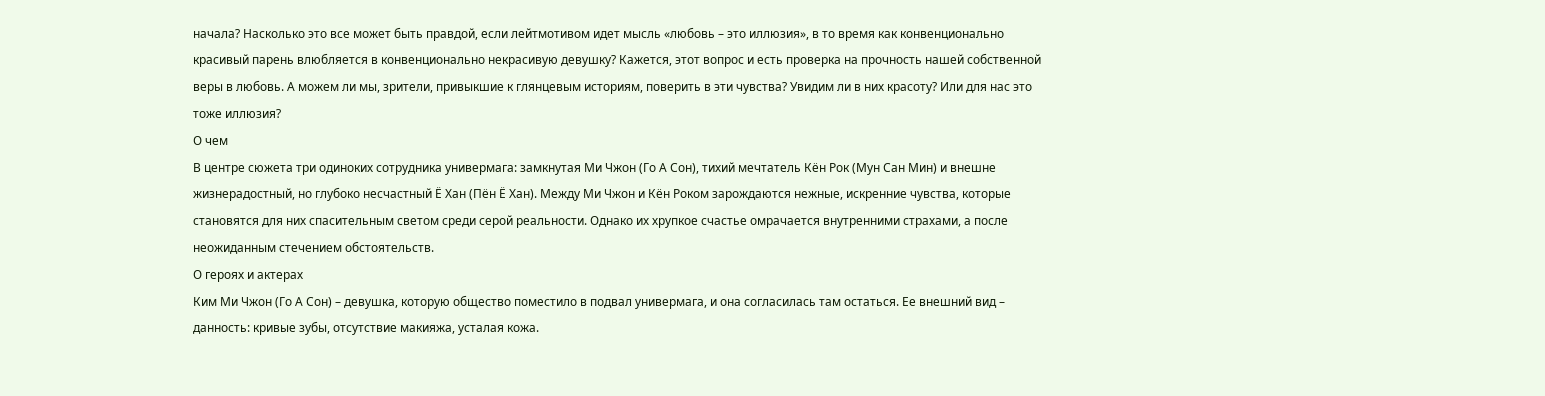начала? Насколько это все может быть правдой, если лейтмотивом идет мысль «любовь – это иллюзия», в то время как конвенционально красивый парень влюбляется в конвенционально некрасивую девушку? Кажется, этот вопрос и есть проверка на прочность нашей собственной веры в любовь. А можем ли мы, зрители, привыкшие к глянцевым историям, поверить в эти чувства? Увидим ли в них красоту? Или для нас это тоже иллюзия?
О чем
В центре сюжета три одиноких сотрудника универмага: замкнутая Ми Чжон (Го А Сон), тихий мечтатель Кён Рок (Мун Сан Мин) и внешне жизнерадостный, но глубоко несчастный Ё Хан (Пён Ё Хан). Между Ми Чжон и Кён Роком зарождаются нежные, искренние чувства, которые становятся для них спасительным светом среди серой реальности. Однако их хрупкое счастье омрачается внутренними страхами, а после неожиданным стечением обстоятельств.
О героях и актерах
Ким Ми Чжон (Го А Сон) – девушка, которую общество поместило в подвал универмага, и она согласилась там остаться. Ее внешний вид – данность: кривые зубы, отсутствие макияжа, усталая кожа.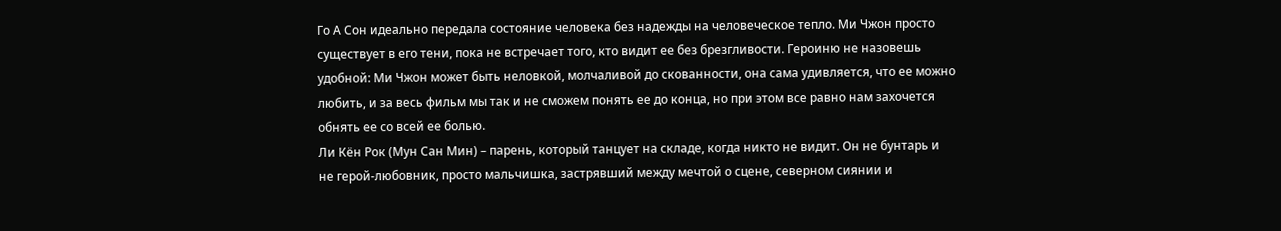Го А Сон идеально передала состояние человека без надежды на человеческое тепло. Ми Чжон просто существует в его тени, пока не встречает того, кто видит ее без брезгливости. Героиню не назовешь удобной: Ми Чжон может быть неловкой, молчаливой до скованности, она сама удивляется, что ее можно любить, и за весь фильм мы так и не сможем понять ее до конца, но при этом все равно нам захочется обнять ее со всей ее болью.
Ли Кён Рок (Мун Сан Мин) – парень, который танцует на складе, когда никто не видит. Он не бунтарь и не герой-любовник, просто мальчишка, застрявший между мечтой о сцене, северном сиянии и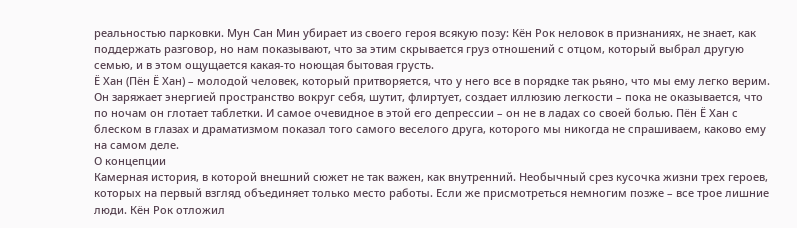реальностью парковки. Мун Сан Мин убирает из своего героя всякую позу: Кён Рок неловок в признаниях, не знает, как поддержать разговор, но нам показывают, что за этим скрывается груз отношений с отцом, который выбрал другую семью, и в этом ощущается какая-то ноющая бытовая грусть.
Ё Хан (Пён Ё Хан) – молодой человек, который притворяется, что у него все в порядке так рьяно, что мы ему легко верим. Он заряжает энергией пространство вокруг себя, шутит, флиртует, создает иллюзию легкости – пока не оказывается, что по ночам он глотает таблетки. И самое очевидное в этой его депрессии – он не в ладах со своей болью. Пён Ё Хан с блеском в глазах и драматизмом показал того самого веселого друга, которого мы никогда не спрашиваем, каково ему на самом деле.
О концепции
Камерная история, в которой внешний сюжет не так важен, как внутренний. Необычный срез кусочка жизни трех героев, которых на первый взгляд объединяет только место работы. Если же присмотреться немногим позже – все трое лишние люди. Кён Рок отложил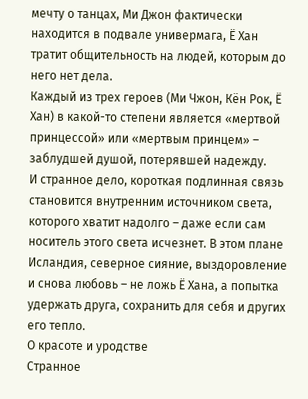мечту о танцах, Ми Джон фактически находится в подвале универмага, Ё Хан тратит общительность на людей, которым до него нет дела.
Каждый из трех героев (Ми Чжон, Кён Рок, Ё Хан) в какой-то степени является «мертвой принцессой» или «мертвым принцем» – заблудшей душой, потерявшей надежду.
И странное дело, короткая подлинная связь становится внутренним источником света, которого хватит надолго – даже если сам носитель этого света исчезнет. В этом плане Исландия, северное сияние, выздоровление и снова любовь – не ложь Ё Хана, а попытка удержать друга, сохранить для себя и других его тепло.
О красоте и уродстве
Странное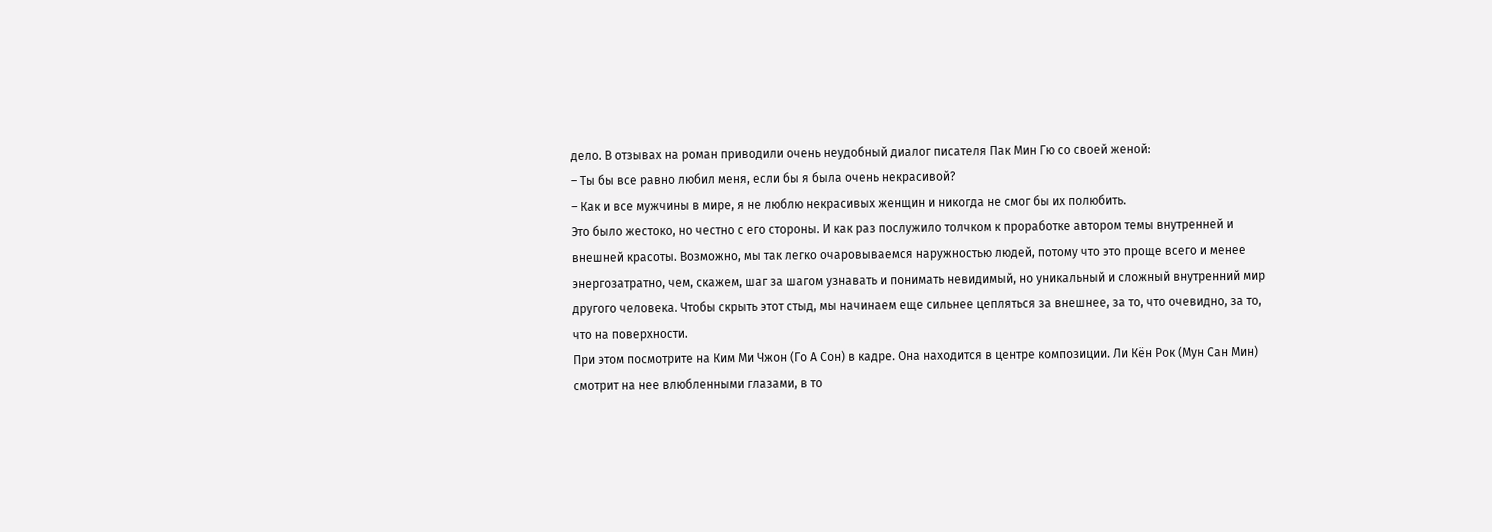дело. В отзывах на роман приводили очень неудобный диалог писателя Пак Мин Гю со своей женой:
– Ты бы все равно любил меня, если бы я была очень некрасивой?
– Как и все мужчины в мире, я не люблю некрасивых женщин и никогда не смог бы их полюбить.
Это было жестоко, но честно с его стороны. И как раз послужило толчком к проработке автором темы внутренней и внешней красоты. Возможно, мы так легко очаровываемся наружностью людей, потому что это проще всего и менее энергозатратно, чем, скажем, шаг за шагом узнавать и понимать невидимый, но уникальный и сложный внутренний мир другого человека. Чтобы скрыть этот стыд, мы начинаем еще сильнее цепляться за внешнее, за то, что очевидно, за то, что на поверхности.
При этом посмотрите на Ким Ми Чжон (Го А Сон) в кадре. Она находится в центре композиции. Ли Кён Рок (Мун Сан Мин) смотрит на нее влюбленными глазами, в то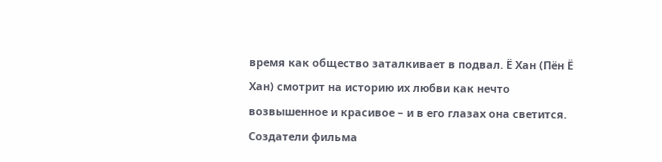время как общество заталкивает в подвал. Ё Хан (Пён Ё Хан) смотрит на историю их любви как нечто возвышенное и красивое – и в его глазах она светится. Создатели фильма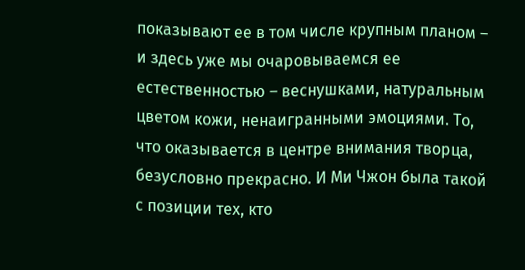показывают ее в том числе крупным планом – и здесь уже мы очаровываемся ее естественностью – веснушками, натуральным цветом кожи, ненаигранными эмоциями. То, что оказывается в центре внимания творца, безусловно прекрасно. И Ми Чжон была такой с позиции тех, кто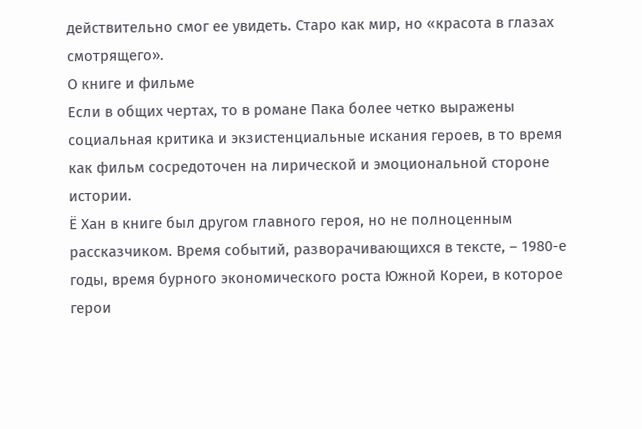действительно смог ее увидеть. Старо как мир, но «красота в глазах смотрящего».
О книге и фильме
Если в общих чертах, то в романе Пака более четко выражены социальная критика и экзистенциальные искания героев, в то время как фильм сосредоточен на лирической и эмоциональной стороне истории.
Ё Хан в книге был другом главного героя, но не полноценным рассказчиком. Время событий, разворачивающихся в тексте, – 1980-е годы, время бурного экономического роста Южной Кореи, в которое герои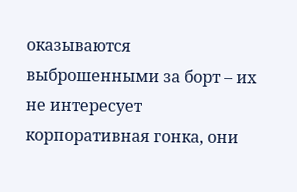оказываются выброшенными за борт – их не интересует корпоративная гонка, они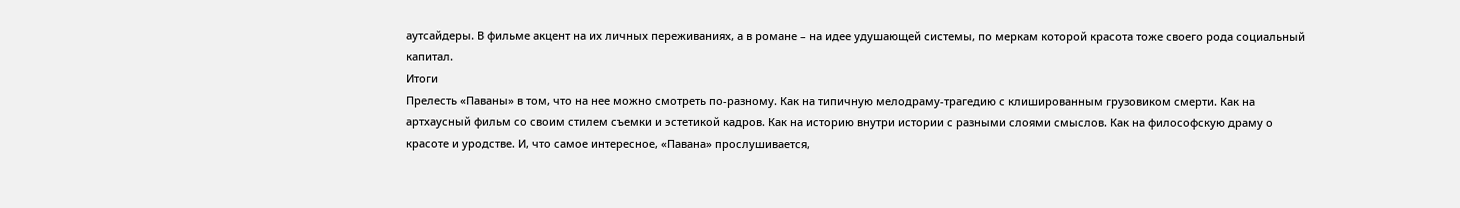аутсайдеры. В фильме акцент на их личных переживаниях, а в романе – на идее удушающей системы, по меркам которой красота тоже своего рода социальный капитал.
Итоги
Прелесть «Паваны» в том, что на нее можно смотреть по-разному. Как на типичную мелодраму-трагедию с клишированным грузовиком смерти. Как на артхаусный фильм со своим стилем съемки и эстетикой кадров. Как на историю внутри истории с разными слоями смыслов. Как на философскую драму о красоте и уродстве. И, что самое интересное, «Павана» прослушивается,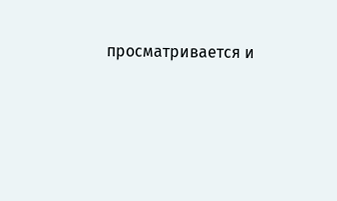просматривается и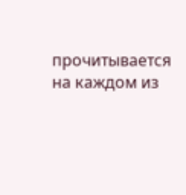прочитывается на каждом из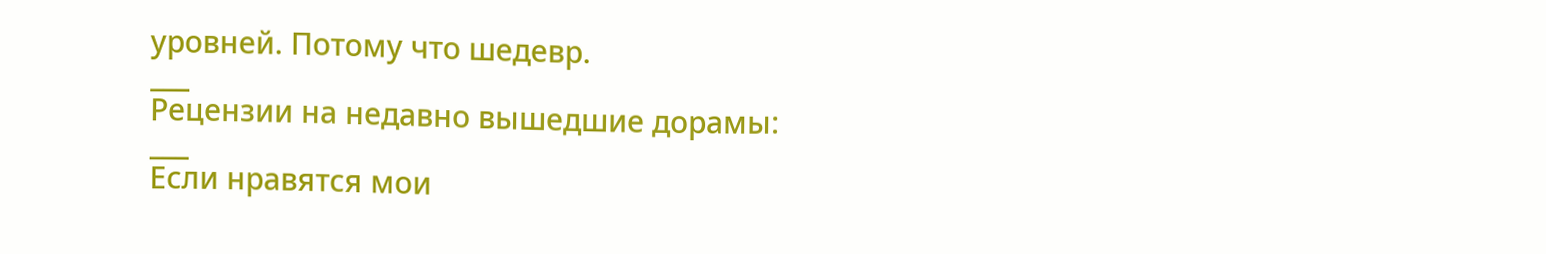уровней. Потому что шедевр.
___
Рецензии на недавно вышедшие дорамы:
___
Если нравятся мои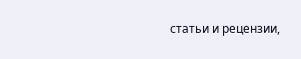статьи и рецензии,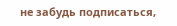не забудь подписаться,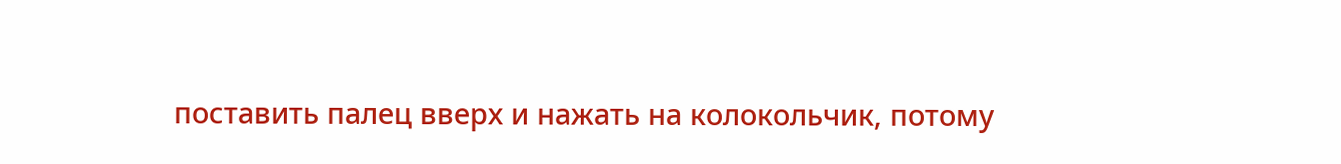поставить палец вверх и нажать на колокольчик, потому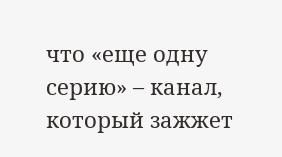что «еще одну серию» – канал, который зажжет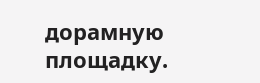дорамную площадку.